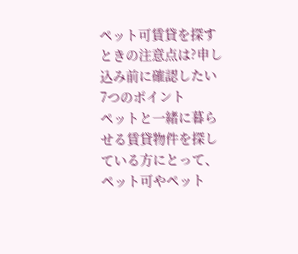ペット可賃貸を探すときの注意点は?申し込み前に確認したい7つのポイント
ペットと一緒に暮らせる賃貸物件を探している方にとって、ペット可やペット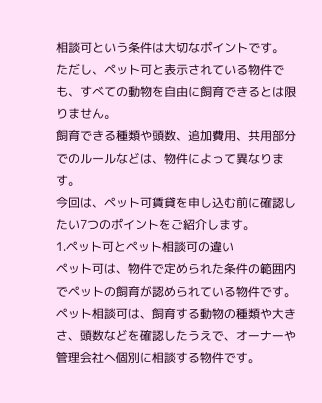相談可という条件は大切なポイントです。
ただし、ペット可と表示されている物件でも、すべての動物を自由に飼育できるとは限りません。
飼育できる種類や頭数、追加費用、共用部分でのルールなどは、物件によって異なります。
今回は、ペット可賃貸を申し込む前に確認したい7つのポイントをご紹介します。
1.ペット可とペット相談可の違い
ペット可は、物件で定められた条件の範囲内でペットの飼育が認められている物件です。
ペット相談可は、飼育する動物の種類や大きさ、頭数などを確認したうえで、オーナーや管理会社へ個別に相談する物件です。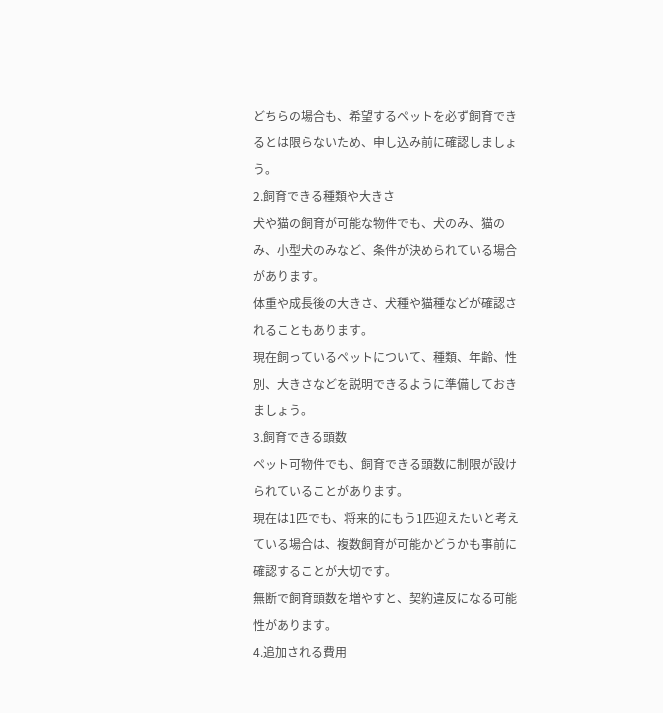どちらの場合も、希望するペットを必ず飼育できるとは限らないため、申し込み前に確認しましょう。
2.飼育できる種類や大きさ
犬や猫の飼育が可能な物件でも、犬のみ、猫のみ、小型犬のみなど、条件が決められている場合があります。
体重や成長後の大きさ、犬種や猫種などが確認されることもあります。
現在飼っているペットについて、種類、年齢、性別、大きさなどを説明できるように準備しておきましょう。
3.飼育できる頭数
ペット可物件でも、飼育できる頭数に制限が設けられていることがあります。
現在は1匹でも、将来的にもう1匹迎えたいと考えている場合は、複数飼育が可能かどうかも事前に確認することが大切です。
無断で飼育頭数を増やすと、契約違反になる可能性があります。
4.追加される費用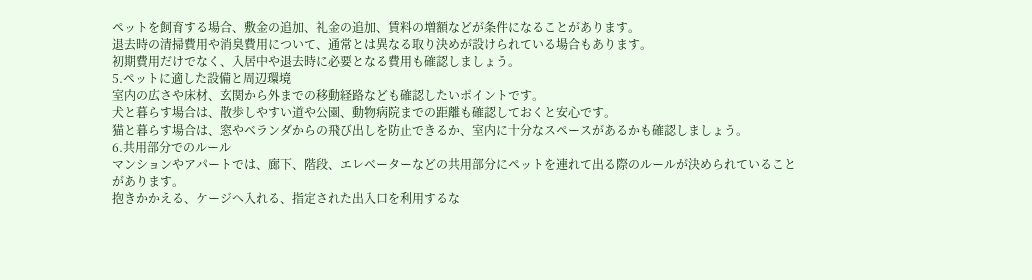ペットを飼育する場合、敷金の追加、礼金の追加、賃料の増額などが条件になることがあります。
退去時の清掃費用や消臭費用について、通常とは異なる取り決めが設けられている場合もあります。
初期費用だけでなく、入居中や退去時に必要となる費用も確認しましょう。
5.ペットに適した設備と周辺環境
室内の広さや床材、玄関から外までの移動経路なども確認したいポイントです。
犬と暮らす場合は、散歩しやすい道や公園、動物病院までの距離も確認しておくと安心です。
猫と暮らす場合は、窓やベランダからの飛び出しを防止できるか、室内に十分なスペースがあるかも確認しましょう。
6.共用部分でのルール
マンションやアパートでは、廊下、階段、エレベーターなどの共用部分にペットを連れて出る際のルールが決められていることがあります。
抱きかかえる、ケージへ入れる、指定された出入口を利用するな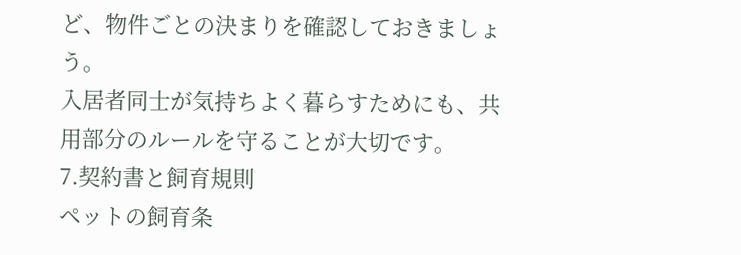ど、物件ごとの決まりを確認しておきましょう。
入居者同士が気持ちよく暮らすためにも、共用部分のルールを守ることが大切です。
7.契約書と飼育規則
ペットの飼育条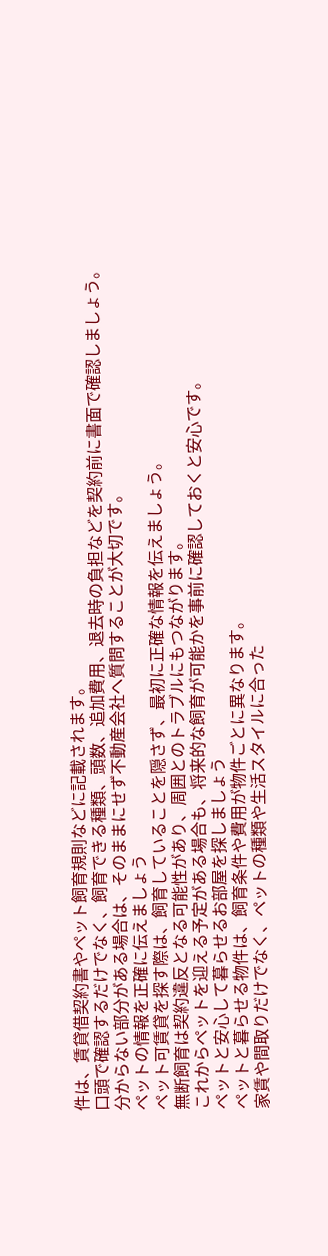件は、賃貸借契約書やペット飼育規則などに記載されます。
口頭で確認するだけでなく、飼育できる種類、頭数、追加費用、退去時の負担などを契約前に書面で確認しましょう。
分からない部分がある場合は、そのままにせず不動産会社へ質問することが大切です。
ペットの情報を正確に伝えましょう
ペット可賃貸を探す際は、飼育していることを隠さず、最初に正確な情報を伝えましょう。
無断飼育は契約違反となる可能性があり、周囲とのトラブルにもつながります。
これからペットを迎える予定がある場合も、将来的な飼育が可能かを事前に確認しておくと安心です。
ペットと安心して暮らせるお部屋を探しましょう
ペットと暮らせる物件は、飼育条件や費用が物件ごとに異なります。
家賃や間取りだけでなく、ペットの種類や生活スタイルに合った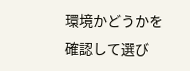環境かどうかを確認して選び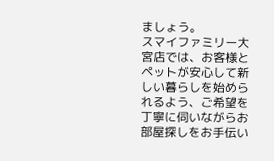ましょう。
スマイファミリー大宮店では、お客様とペットが安心して新しい暮らしを始められるよう、ご希望を丁寧に伺いながらお部屋探しをお手伝い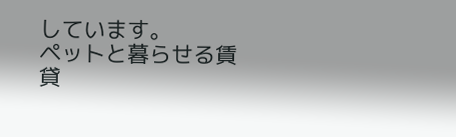しています。
ペットと暮らせる賃貸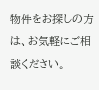物件をお探しの方は、お気軽にご相談ください。